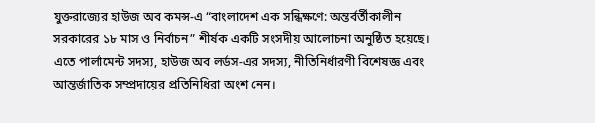যুক্তরাজ্যের হাউজ অব কমন্স-এ “বাংলাদেশ এক সন্ধিক্ষণে: অন্তর্বর্তীকালীন সরকারের ১৮ মাস ও নির্বাচন” শীর্ষক একটি সংসদীয় আলোচনা অনুষ্ঠিত হয়েছে। এতে পার্লামেন্ট সদস্য, হাউজ অব লর্ডস-এর সদস্য, নীতিনির্ধারণী বিশেষজ্ঞ এবং আন্তর্জাতিক সম্প্রদায়ের প্রতিনিধিরা অংশ নেন।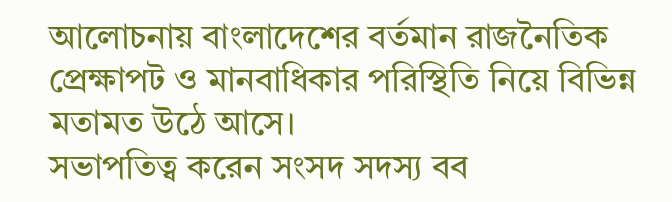আলোচনায় বাংলাদেশের বর্তমান রাজনৈতিক প্রেক্ষাপট ও মানবাধিকার পরিস্থিতি নিয়ে বিভিন্ন মতামত উঠে আসে।
সভাপতিত্ব করেন সংসদ সদস্য বব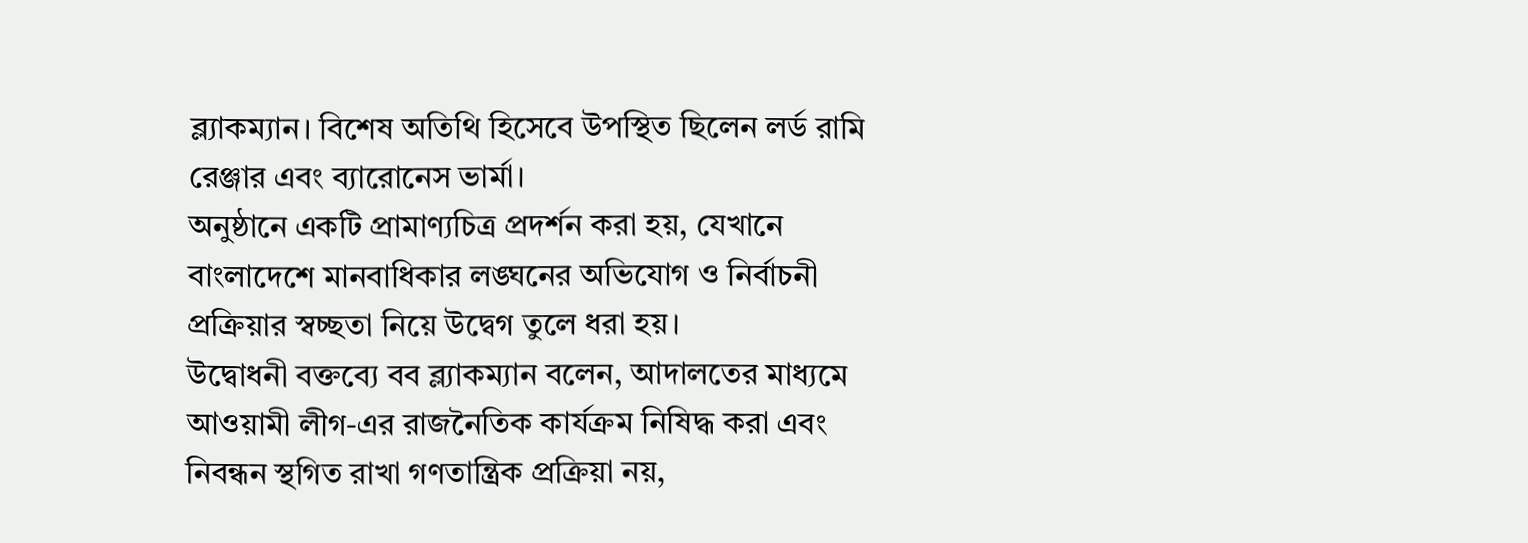ব্ল্যাকম্যান। বিশেষ অতিথি হিসেবে উপস্থিত ছিলেন লর্ড রামি রেঞ্জার এবং ব্যারোনেস ভার্মা।
অনুষ্ঠানে একটি প্রামাণ্যচিত্র প্রদর্শন করা হয়, যেখানে বাংলাদেশে মানবাধিকার লঙ্ঘনের অভিযোগ ও নির্বাচনী প্রক্রিয়ার স্বচ্ছতা নিয়ে উদ্বেগ তুলে ধরা হয়।
উদ্বোধনী বক্তব্যে বব ব্ল্যাকম্যান বলেন, আদালতের মাধ্যমে আওয়ামী লীগ-এর রাজনৈতিক কার্যক্রম নিষিদ্ধ করা এবং নিবন্ধন স্থগিত রাখা গণতান্ত্রিক প্রক্রিয়া নয়,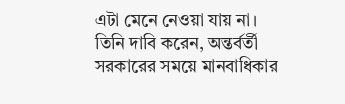এটা মেনে নেওয়া যায় না।
তিনি দাবি করেন, অন্তর্বর্তী সরকারের সময়ে মানবাধিকার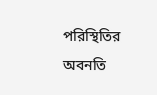পরিস্থিতির অবনতি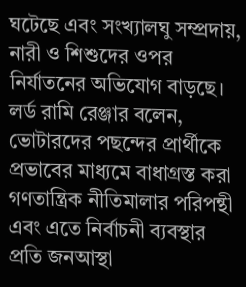ঘটেছে এবং সংখ্যালঘু সম্প্রদায়, নারী ও শিশুদের ওপর নির্যাতনের অভিযোগ বাড়ছে।
লর্ড রামি রেঞ্জার বলেন, ভোটারদের পছন্দের প্রার্থীকে প্রভাবের মাধ্যমে বাধাগ্রস্ত করা গণতান্ত্রিক নীতিমালার পরিপন্থী এবং এতে নির্বাচনী ব্যবস্থার প্রতি জনআস্থা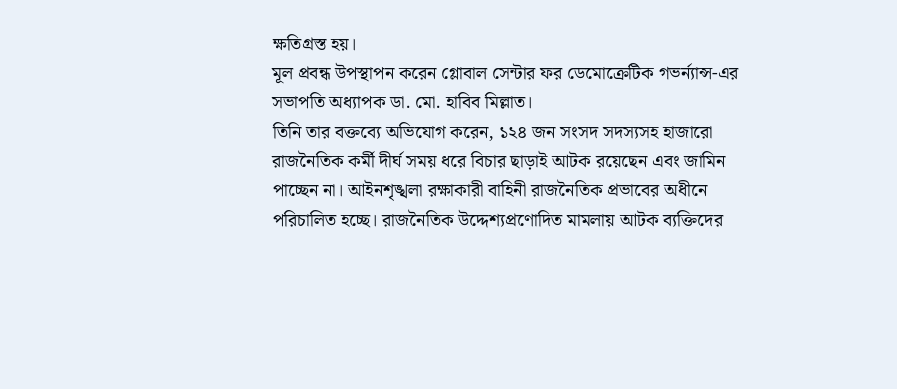ক্ষতিগ্রস্ত হয়।
মূল প্রবন্ধ উপস্থাপন করেন গ্লোবাল সেন্টার ফর ডেমোক্রেটিক গভর্ন্যান্স-এর সভাপতি অধ্যাপক ডা. মো. হাবিব মিল্লাত।
তিনি তার বক্তব্যে অভিযোগ করেন, ১২৪ জন সংসদ সদস্যসহ হাজারো রাজনৈতিক কর্মী দীর্ঘ সময় ধরে বিচার ছাড়াই আটক রয়েছেন এবং জামিন পাচ্ছেন না। আইনশৃঙ্খলা রক্ষাকারী বাহিনী রাজনৈতিক প্রভাবের অধীনে পরিচালিত হচ্ছে। রাজনৈতিক উদ্দেশ্যপ্রণোদিত মামলায় আটক ব্যক্তিদের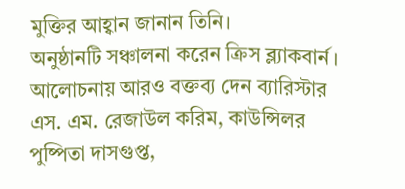মুক্তির আহ্বান জানান তিনি।
অনুষ্ঠানটি সঞ্চালনা করেন ক্রিস ব্ল্যাকবার্ন। আলোচনায় আরও বক্তব্য দেন ব্যারিস্টার এস. এম. রেজাউল করিম, কাউন্সিলর পুষ্পিতা দাসগুপ্ত,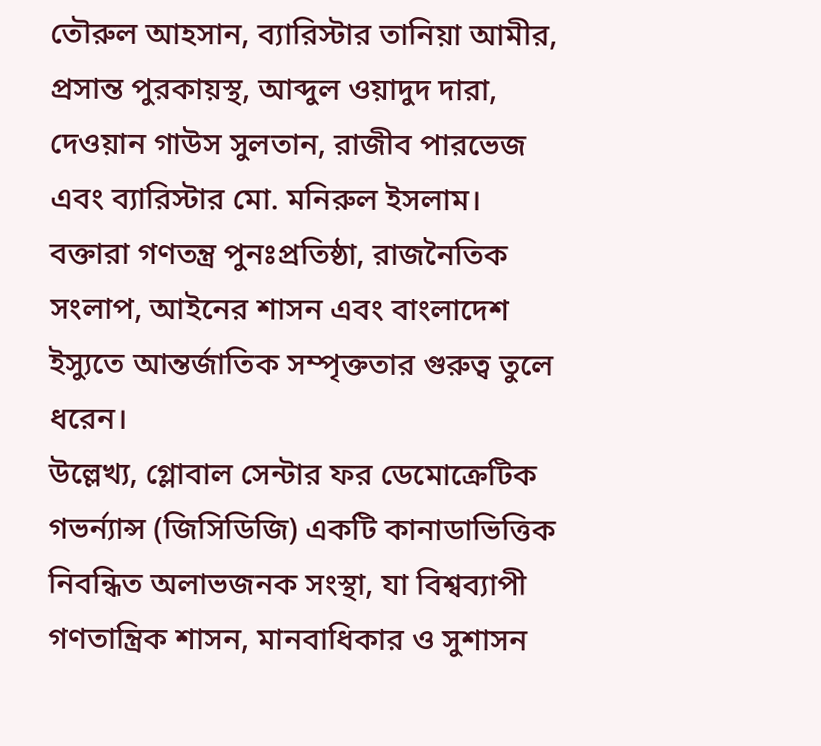তৌরুল আহসান, ব্যারিস্টার তানিয়া আমীর, প্রসান্ত পুরকায়স্থ, আব্দুল ওয়াদুদ দারা, দেওয়ান গাউস সুলতান, রাজীব পারভেজ এবং ব্যারিস্টার মো. মনিরুল ইসলাম।
বক্তারা গণতন্ত্র পুনঃপ্রতিষ্ঠা, রাজনৈতিক সংলাপ, আইনের শাসন এবং বাংলাদেশ ইস্যুতে আন্তর্জাতিক সম্পৃক্ততার গুরুত্ব তুলে ধরেন।
উল্লেখ্য, গ্লোবাল সেন্টার ফর ডেমোক্রেটিক গভর্ন্যান্স (জিসিডিজি) একটি কানাডাভিত্তিক নিবন্ধিত অলাভজনক সংস্থা, যা বিশ্বব্যাপী গণতান্ত্রিক শাসন, মানবাধিকার ও সুশাসন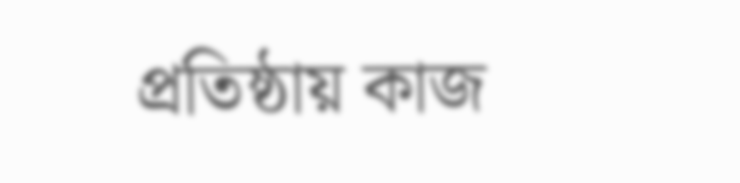প্রতিষ্ঠায় কাজ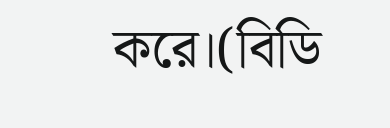করে।(বিডি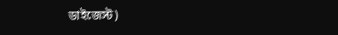ডাইজেস্ট)